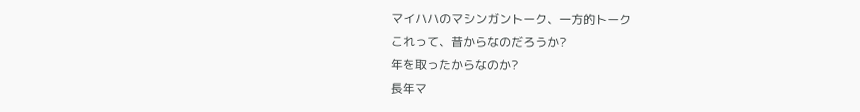マイハハのマシンガントーク、一方的トーク
これって、昔からなのだろうか?
年を取ったからなのか?
長年マ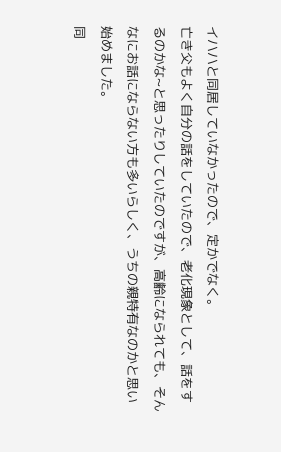イハハと同居していなかったので、定かでなく。
亡き父もよく自分の話をしていたので、老化現象として、話をするのかな~と思ったりしていたのですが、高齢になられても、そんなにお話にならない方も多いらしく、うちの親特有なのかと思い始めました。
同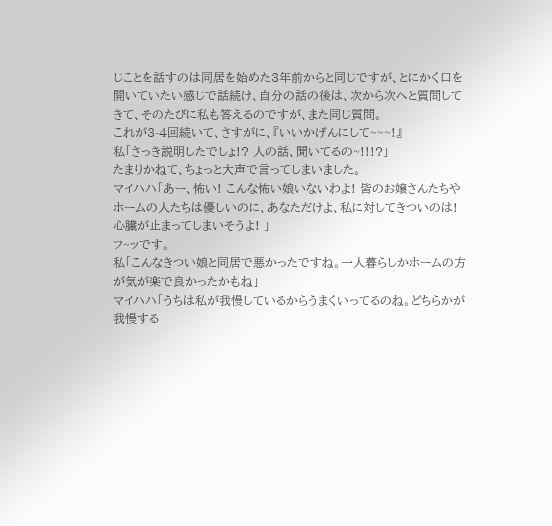じことを話すのは同居を始めた3年前からと同じですが、とにかく口を開いていたい感じで話続け、自分の話の後は、次から次へと質問してきて、そのたびに私も答えるのですが、また同じ質問。
これが3-4回続いて、さすがに、『いいかげんにして~~~!』
私「さっき説明したでしょ!? 人の話、聞いてるの~!!!?」
たまりかねて、ちょっと大声で言ってしまいました。
マイハハ「あー、怖い! こんな怖い娘いないわよ! 皆のお嬢さんたちやホームの人たちは優しいのに、あなただけよ、私に対してきついのは! 心臓が止まってしまいそうよ! 」
フ~ッです。
私「こんなきつい娘と同居で悪かったですね。一人暮らしかホームの方が気が楽で良かったかもね」
マイハハ「うちは私が我慢しているからうまくいってるのね。どちらかが我慢する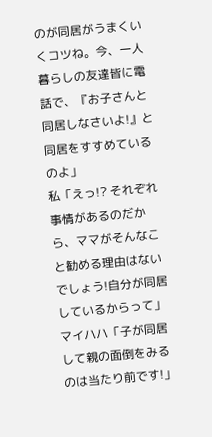のが同居がうまくいくコツね。今、一人暮らしの友達皆に電話で、『お子さんと同居しなさいよ!』と同居をすすめているのよ」
私「えっ!? それぞれ事情があるのだから、ママがそんなこと勧める理由はないでしょう!自分が同居しているからって」
マイハハ「子が同居して親の面倒をみるのは当たり前です!」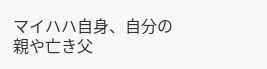マイハハ自身、自分の親や亡き父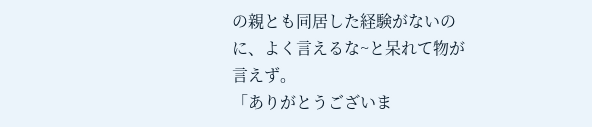の親とも同居した経験がないのに、よく言えるな~と呆れて物が言えず。
「ありがとうございま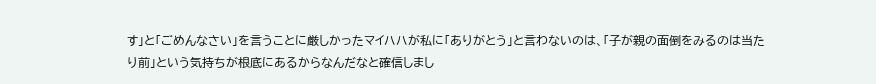す」と「ごめんなさい」を言うことに厳しかったマイハハが私に「ありがとう」と言わないのは、「子が親の面倒をみるのは当たり前」という気持ちが根底にあるからなんだなと確信しまし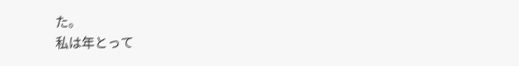た。
私は年とって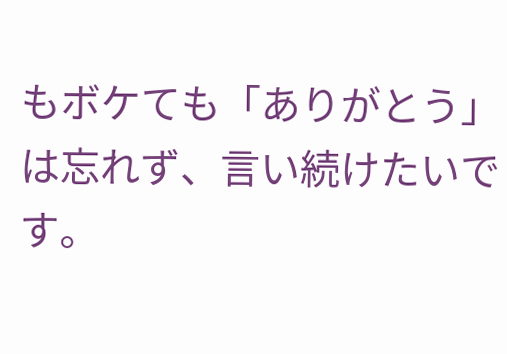もボケても「ありがとう」は忘れず、言い続けたいです。